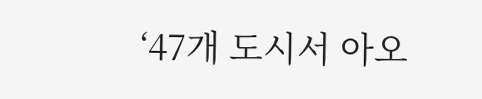‘47개 도시서 아오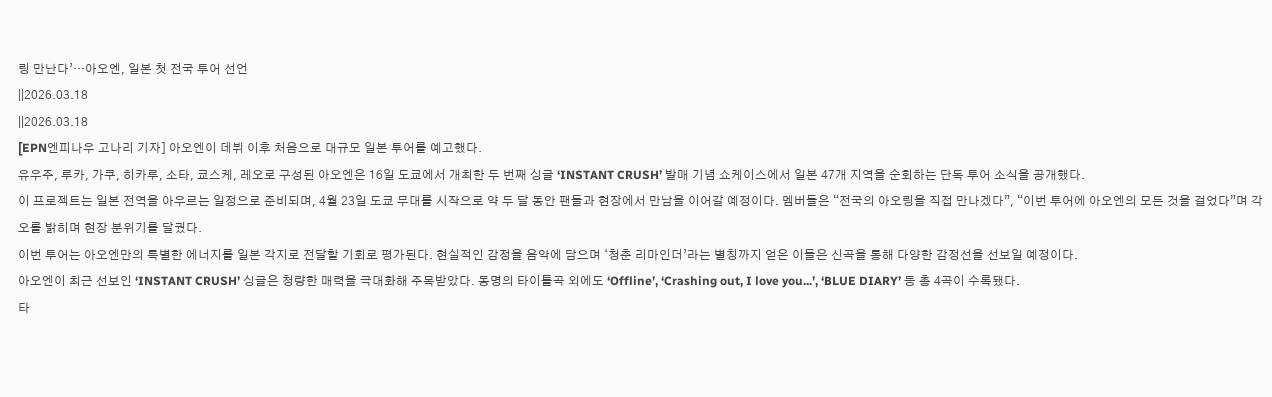링 만난다’…아오엔, 일본 첫 전국 투어 선언
||2026.03.18
||2026.03.18
[EPN엔피나우 고나리 기자] 아오엔이 데뷔 이후 처음으로 대규모 일본 투어를 예고했다.
유우주, 루카, 가쿠, 히카루, 소타, 쿄스케, 레오로 구성된 아오엔은 16일 도쿄에서 개최한 두 번째 싱글 ‘INSTANT CRUSH’ 발매 기념 쇼케이스에서 일본 47개 지역을 순회하는 단독 투어 소식을 공개했다.
이 프로젝트는 일본 전역을 아우르는 일정으로 준비되며, 4월 23일 도쿄 무대를 시작으로 약 두 달 동안 팬들과 현장에서 만남을 이어갈 예정이다. 멤버들은 “전국의 아오링을 직접 만나겠다”, “이번 투어에 아오엔의 모든 것을 걸었다”며 각오를 밝히며 현장 분위기를 달궜다.
이번 투어는 아오엔만의 특별한 에너지를 일본 각지로 전달할 기회로 평가된다. 현실적인 감정을 음악에 담으며 ‘청춘 리마인더’라는 별칭까지 얻은 이들은 신곡을 통해 다양한 감정선을 선보일 예정이다.
아오엔이 최근 선보인 ‘INSTANT CRUSH’ 싱글은 청량한 매력을 극대화해 주목받았다. 동명의 타이틀곡 외에도 ‘Offline’, ‘Crashing out, I love you...’, ‘BLUE DIARY’ 등 총 4곡이 수록됐다.
타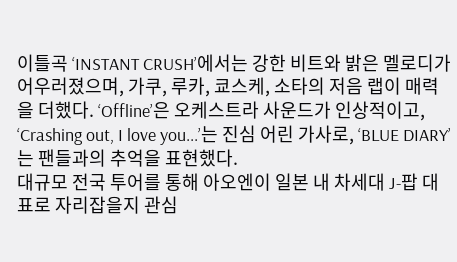이틀곡 ‘INSTANT CRUSH’에서는 강한 비트와 밝은 멜로디가 어우러졌으며, 가쿠, 루카, 쿄스케, 소타의 저음 랩이 매력을 더했다. ‘Offline’은 오케스트라 사운드가 인상적이고, ‘Crashing out, I love you...’는 진심 어린 가사로, ‘BLUE DIARY’는 팬들과의 추억을 표현했다.
대규모 전국 투어를 통해 아오엔이 일본 내 차세대 J-팝 대표로 자리잡을지 관심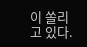이 쏠리고 있다.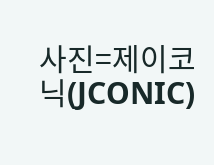사진=제이코닉(JCONIC)